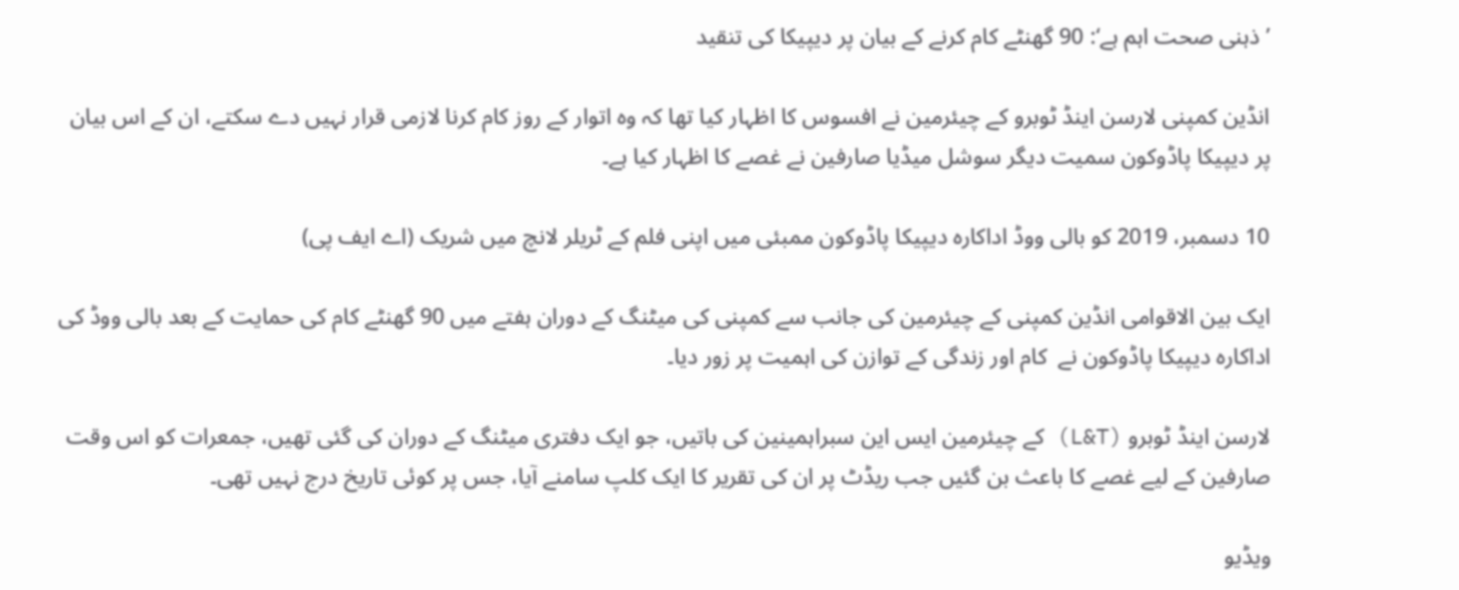’ذہنی صحت اہم ہے‘: 90 گھنٹے کام کرنے کے بیان پر دیپیکا کی تنقید

انڈین کمپنی لارسن اینڈ ٹوبرو کے چیئرمین نے افسوس کا اظہار کیا تھا کہ وہ اتوار کے روز کام کرنا لازمی قرار نہیں دے سکتے، ان کے اس بیان پر دیپیکا پاڈوکون سمیت دیگر سوشل میڈیا صارفین نے غصے کا اظہار کیا ہے۔

10 دسمبر، 2019 کو بالی ووڈ اداکارہ دیپیکا پاڈوکون ممبئی میں اپنی فلم کے ٹریلر لانچ میں شریک (اے ایف پی)

ایک بین الاقوامی انڈین کمپنی کے چیئرمین کی جانب سے کمپنی کی میٹنگ کے دوران ہفتے میں 90 گھنٹے کام کی حمایت کے بعد بالی ووڈ کی اداکارہ دیپیکا پاڈوکون نے  کام اور زندگی کے توازن کی اہمیت پر زور دیا۔

لارسن اینڈ ٹوبرو (L&T) کے چیئرمین ایس این سبراہمینین کی باتیں، جو ایک دفتری میٹنگ کے دوران کی گئی تھیں، جمعرات کو اس وقت صارفین کے لیے غصے کا باعث بن گئیں جب ریڈٹ پر ان کی تقریر کا ایک کلپ سامنے آیا، جس پر کوئی تاریخ درج نہیں تھی۔

ویڈیو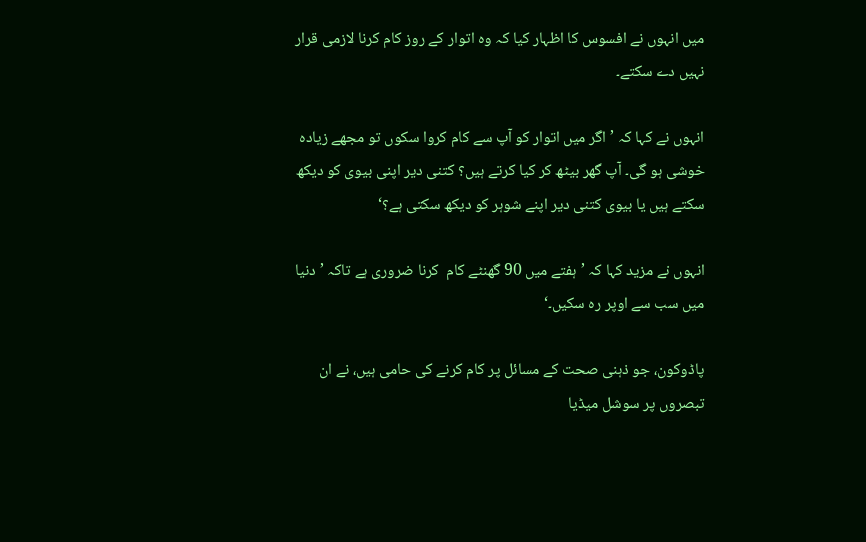میں انہوں نے افسوس کا اظہار کیا کہ وہ اتوار کے روز کام کرنا لازمی قرار نہیں دے سکتے۔

انہوں نے کہا کہ ’اگر میں اتوار کو آپ سے کام کروا سکوں تو مجھے زیادہ خوشی ہو گی۔ آپ گھر بیٹھ کر کیا کرتے ہیں؟ کتنی دیر اپنی بیوی کو دیکھ سکتے ہیں یا بیوی کتنی دیر اپنے شوہر کو دیکھ سکتی ہے؟‘

انہوں نے مزید کہا کہ ’ہفتے میں 90 گھنٹے کام  کرنا ضروری ہے تاکہ ’دنیا میں سب سے اوپر رہ سکیں۔‘

پاڈوکون، جو ذہنی صحت کے مسائل پر کام کرنے کی حامی ہیں، نے ان تبصروں پر سوشل میڈیا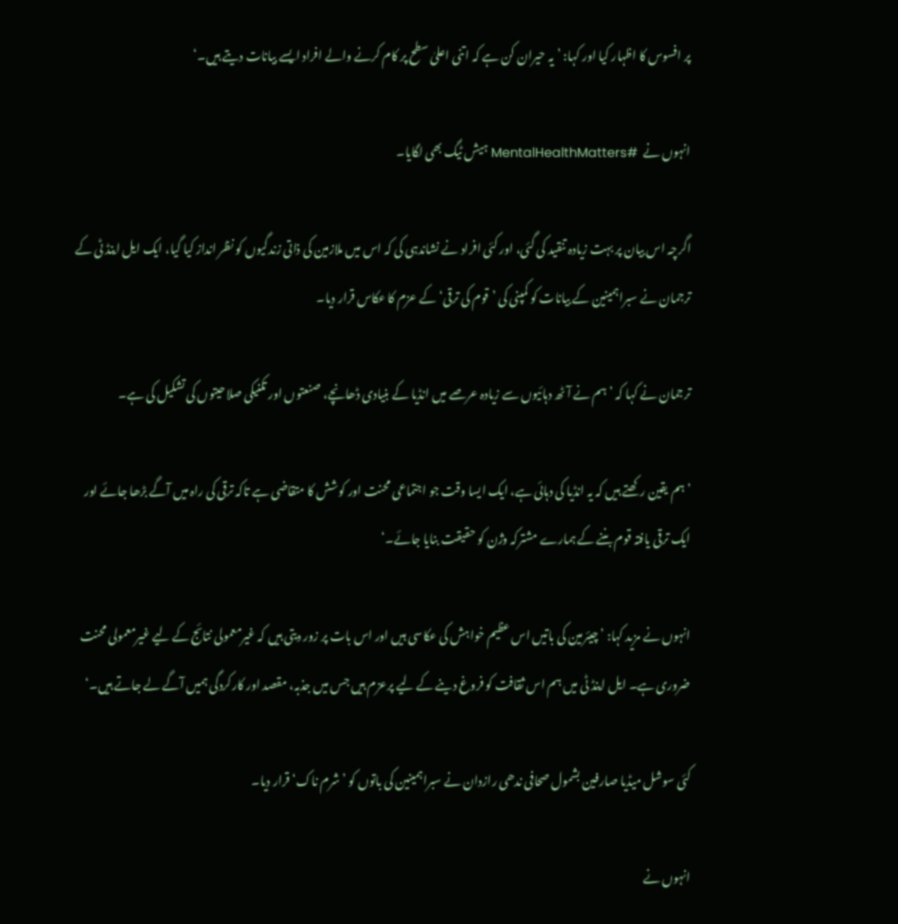پر افسوس کا اظہار کیا اور کہا: ’یہ حیران کن ہے کہ اتنی اعلیٰ سطح پر کام کرنے والے افراد ایسے بیانات دیتے ہیں۔‘

انہوں نے  #MentalHealthMatters ہیش ٹیگ بھی لگایا۔

اگرچہ اس بیان پر بہت زیادہ تنقید کی گئی، اور کئی افراد نے نشاندہی کی کہ اس میں ملازمین کی ذاتی زندگیوں کو نظر انداز کیا گیا، ایک ایل اینڈ ٹی کے ترجمان نے سبراہمینین کے بیانات کو کمپنی کی ’قوم کی ترقی‘ کے عزم کا عکاس قرار دیا۔

ترجمان نے کہا کہ ’ہم نے آٹھ دہائیوں سے زیادہ عرصے میں انڈیا کے بنیادی ڈھانچے، صنعتوں اور تکنیکی صلاحیتوں کی تشکیل کی ہے۔

’ہم یقین رکھتے ہیں کہ یہ انڈیا کی دہائی ہے، ایک ایسا وقت جو اجتماعی محنت اور کوشش کا متقاضی ہے تاکہ ترقی کی راہ میں آگے بڑھا جائے اور ایک ترقی یافتہ قوم بننے کے ہمارے مشترکہ وژن کو حقیقت بنایا جائے۔‘

انہوں نے مزید کہا: ’چیئرمین کی باتیں اس عظیم خواہش کی عکاسی ہیں اور اس بات پر زور دیتی ہیں کہ غیرمعمولی نتائج کے لیے غیرمعمولی محنت ضروری ہے۔ ایل اینڈ ٹی میں ہم اس ثقافت کو فروغ دینے کے لیے پرعزم ہیں جس میں جذبہ، مقصد اور کارکردگی ہمیں آگے لے جاتے ہیں۔‘

کئی سوشل میڈیا صارفین بشمول صحافی ندھی رازدان نے سبراہمینین کی باتوں کو ’شرم ناک‘ قرار دیا۔

انہوں نے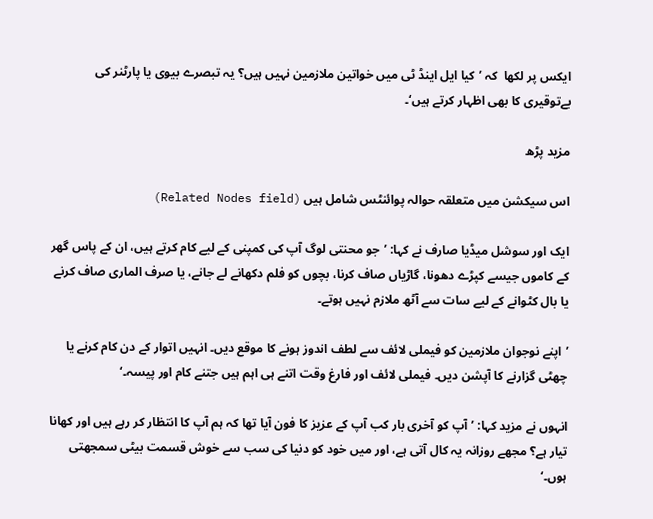ایکس پر لکھا  کہ ’کیا ایل اینڈ ٹی میں خواتین ملازمین نہیں ہیں؟ یہ تبصرے بیوی یا پارٹنر کی بےتوقیری کا بھی اظہار کرتے ہیں‘۔

مزید پڑھ

اس سیکشن میں متعلقہ حوالہ پوائنٹس شامل ہیں (Related Nodes field)

ایک اور سوشل میڈیا صارف نے کہا: ’جو محنتی لوگ آپ کی کمپنی کے لیے کام کرتے ہیں، ان کے پاس گھر کے کاموں جیسے کپڑے دھونا، گاڑیاں صاف کرنا، بچوں کو فلم دکھانے لے جانے، یا صرف الماری صاف کرنے یا بال کٹوانے کے لیے سات سے آٹھ ملازم نہیں ہوتے۔

’اپنے نوجوان ملازمین کو فیملی لائف سے لطف اندوز ہونے کا موقع دیں۔ انہیں اتوار کے دن کام کرنے یا چھٹی گزارنے کا آپشن دیں۔ فیملی لائف اور فارغ وقت اتنے ہی اہم ہیں جتنے کام اور پیسہ۔‘

انہوں نے مزید کہا: ’آپ کو آخری بار کب آپ کے عزیز کا فون آیا تھا کہ ہم آپ کا انتظار کر رہے ہیں اور کھانا تیار ہے؟ مجھے روزانہ یہ کال آتی ہے، اور میں خود کو دنیا کی سب سے خوش قسمت بیٹی سمجھتی ہوں۔‘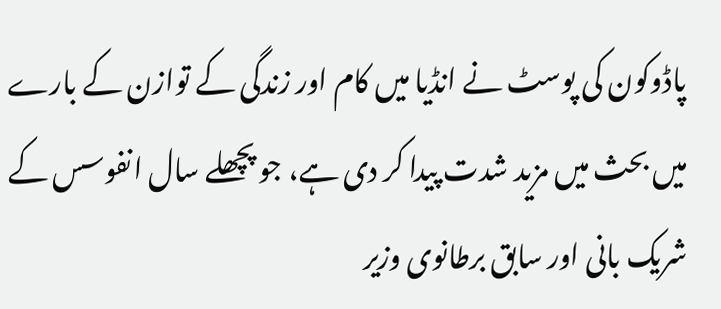پاڈوکون کی پوسٹ نے انڈیا میں کام اور زندگی کے توازن کے بارے میں بحث میں مزید شدت پیدا کر دی ہے، جو پچھلے سال انفوسس کے شریک بانی اور سابق برطانوی وزیر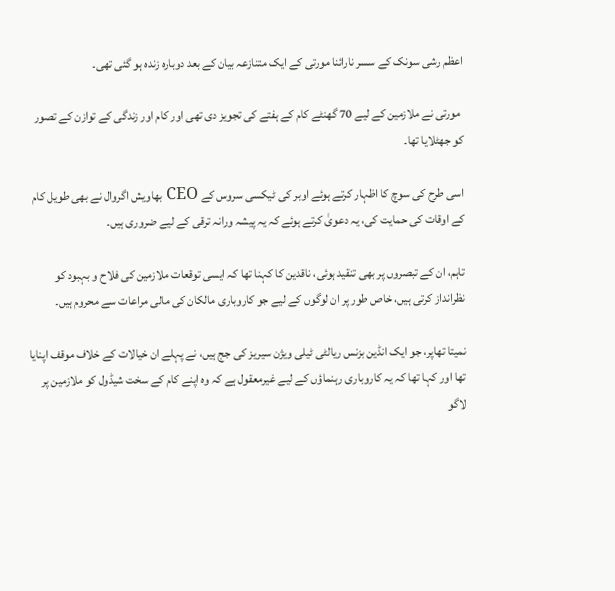اعظم رشی سونک کے سسر نارائنا مورتی کے ایک متنازعہ بیان کے بعد دوبارہ زندہ ہو گئی تھی۔

 مورتی نے ملازمین کے لیے 70 گھنٹے کام کے ہفتے کی تجویز دی تھی اور کام اور زندگی کے توازن کے تصور کو جھٹلایا تھا۔

اسی طرح کی سوچ کا اظہار کرتے ہوئے اوبر کی ٹیکسی سروس کے CEO بھاویش اگروال نے بھی طویل کام کے اوقات کی حمایت کی، یہ دعویٰ کرتے ہوئے کہ یہ پیشہ ورانہ ترقی کے لیے ضروری ہیں۔

تاہم، ان کے تبصروں پر بھی تنقید ہوئی، ناقدین کا کہنا تھا کہ ایسی توقعات ملازمین کی فلاح و بہبود کو نظرانداز کرتی ہیں، خاص طور پر ان لوگوں کے لیے جو کاروباری مالکان کی مالی مراعات سے محروم ہیں۔

نمیتا تھاپر، جو ایک انڈین بزنس ریالٹی ٹیلی ویژن سیریز کی جج ہیں، نے پہلے ان خیالات کے خلاف موقف اپنایا تھا اور کہا تھا کہ یہ کاروباری رہنماؤں کے لیے غیرمعقول ہے کہ وہ اپنے کام کے سخت شیڈول کو ملازمین پر لاگو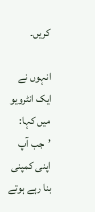کریں۔

انہوں نے ایک انٹرویو میں کہا: ’جب آپ اپنی کمپنی بنا رہے ہوتے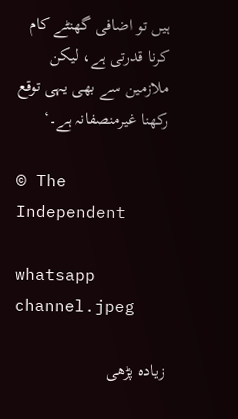ہیں تو اضافی گھنٹے کام کرنا قدرتی ہے، لیکن ملازمین سے بھی یہی توقع رکھنا غیرمنصفانہ ہے۔‘

© The Independent

whatsapp channel.jpeg

زیادہ پڑھی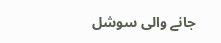جانے والی سوشل